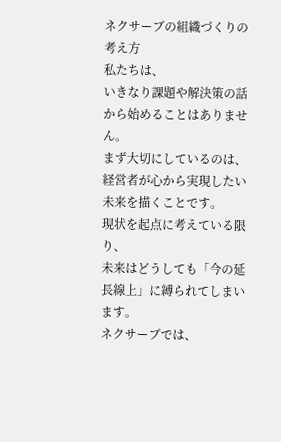ネクサーブの組織づくりの考え方
私たちは、
いきなり課題や解決策の話から始めることはありません。
まず大切にしているのは、
経営者が心から実現したい未来を描くことです。
現状を起点に考えている限り、
未来はどうしても「今の延長線上」に縛られてしまいます。
ネクサーブでは、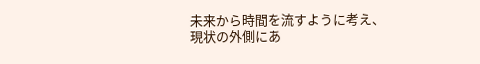未来から時間を流すように考え、
現状の外側にあ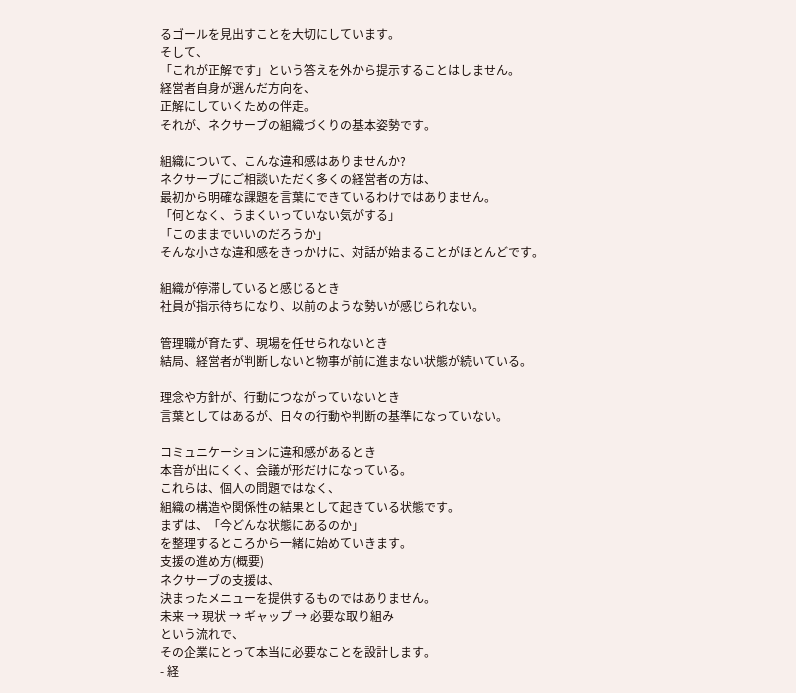るゴールを見出すことを大切にしています。
そして、
「これが正解です」という答えを外から提示することはしません。
経営者自身が選んだ方向を、
正解にしていくための伴走。
それが、ネクサーブの組織づくりの基本姿勢です。

組織について、こんな違和感はありませんか?
ネクサーブにご相談いただく多くの経営者の方は、
最初から明確な課題を言葉にできているわけではありません。
「何となく、うまくいっていない気がする」
「このままでいいのだろうか」
そんな小さな違和感をきっかけに、対話が始まることがほとんどです。

組織が停滞していると感じるとき
社員が指示待ちになり、以前のような勢いが感じられない。

管理職が育たず、現場を任せられないとき
結局、経営者が判断しないと物事が前に進まない状態が続いている。

理念や方針が、行動につながっていないとき
言葉としてはあるが、日々の行動や判断の基準になっていない。

コミュニケーションに違和感があるとき
本音が出にくく、会議が形だけになっている。
これらは、個人の問題ではなく、
組織の構造や関係性の結果として起きている状態です。
まずは、「今どんな状態にあるのか」
を整理するところから一緒に始めていきます。
支援の進め方(概要)
ネクサーブの支援は、
決まったメニューを提供するものではありません。
未来 → 現状 → ギャップ → 必要な取り組み
という流れで、
その企業にとって本当に必要なことを設計します。
- 経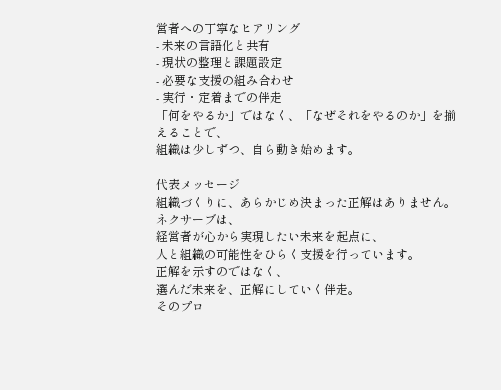営者への丁寧なヒアリング
- 未来の言語化と共有
- 現状の整理と課題設定
- 必要な支援の組み合わせ
- 実行・定着までの伴走
「何をやるか」ではなく、「なぜそれをやるのか」を揃えることで、
組織は少しずつ、自ら動き始めます。

代表メッセージ
組織づくりに、あらかじめ決まった正解はありません。
ネクサーブは、
経営者が心から実現したい未来を起点に、
人と組織の可能性をひらく支援を行っています。
正解を示すのではなく、
選んだ未来を、正解にしていく伴走。
そのプロ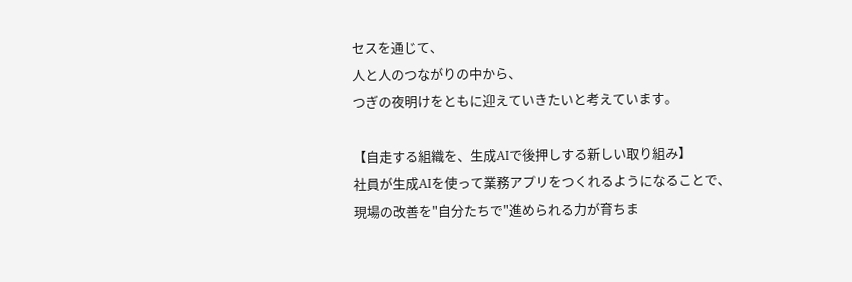セスを通じて、
人と人のつながりの中から、
つぎの夜明けをともに迎えていきたいと考えています。

【自走する組織を、生成AIで後押しする新しい取り組み】
社員が生成AIを使って業務アプリをつくれるようになることで、
現場の改善を"自分たちで"進められる力が育ちま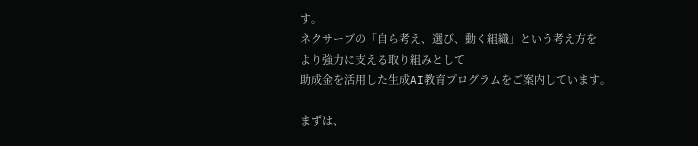す。
ネクサーブの「自ら考え、選び、動く組織」という考え方を
より強力に支える取り組みとして
助成金を活用した生成AI教育プログラムをご案内しています。

まずは、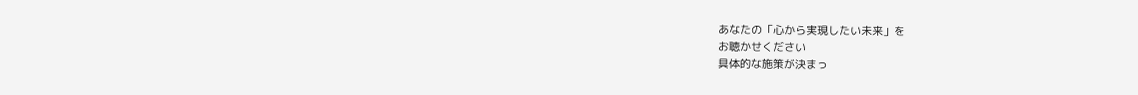あなたの「心から実現したい未来」を
お聴かせください
具体的な施策が決まっ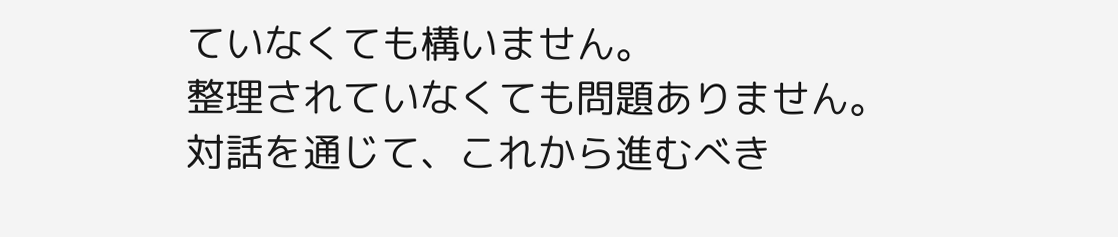ていなくても構いません。
整理されていなくても問題ありません。
対話を通じて、これから進むべき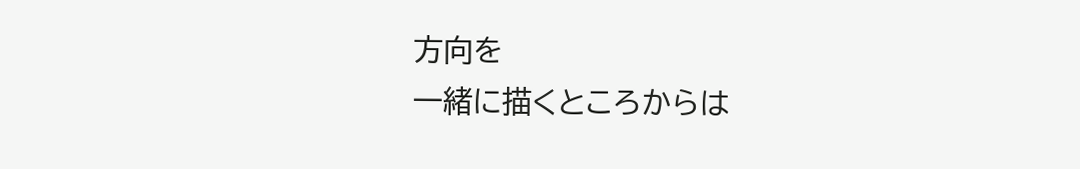方向を
一緒に描くところからは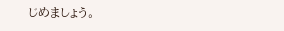じめましょう。